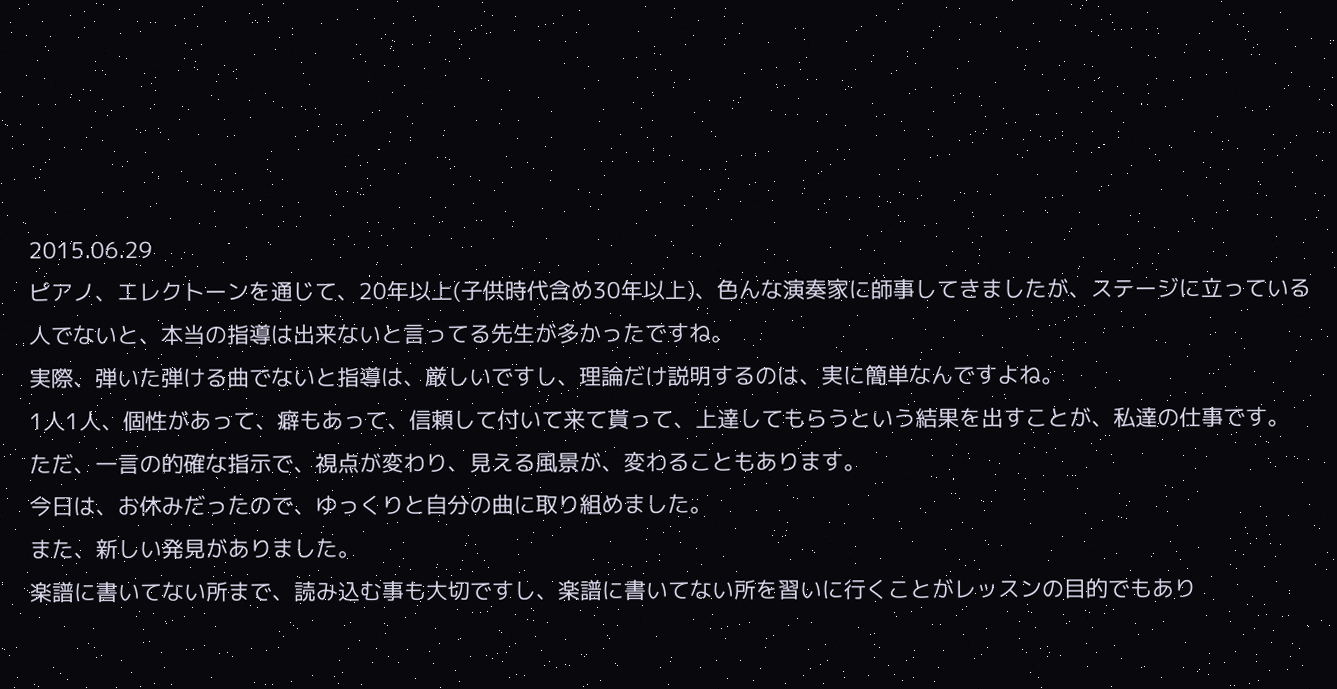2015.06.29
ピアノ、エレクトーンを通じて、20年以上(子供時代含め30年以上)、色んな演奏家に師事してきましたが、ステージに立っている人でないと、本当の指導は出来ないと言ってる先生が多かったですね。
実際、弾いた弾ける曲でないと指導は、厳しいですし、理論だけ説明するのは、実に簡単なんですよね。
1人1人、個性があって、癖もあって、信頼して付いて来て貰って、上達してもらうという結果を出すことが、私達の仕事です。
ただ、一言の的確な指示で、視点が変わり、見える風景が、変わることもあります。
今日は、お休みだったので、ゆっくりと自分の曲に取り組めました。
また、新しい発見がありました。
楽譜に書いてない所まで、読み込む事も大切ですし、楽譜に書いてない所を習いに行くことがレッスンの目的でもあり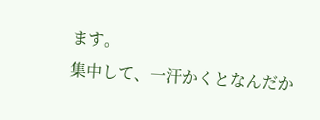ます。
集中して、一汗かくとなんだか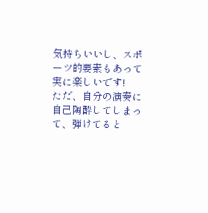気持ちいいし、スポーツ的要素もあって実に楽しいです!
ただ、自分の演奏に自己陶酔してしまって、弾けてると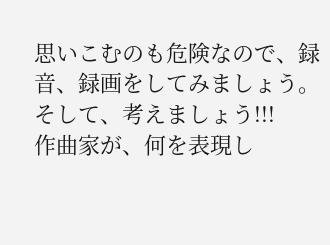思いこむのも危険なので、録音、録画をしてみましょう。
そして、考えましょう!!!
作曲家が、何を表現し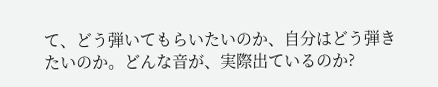て、どう弾いてもらいたいのか、自分はどう弾きたいのか。どんな音が、実際出ているのか?